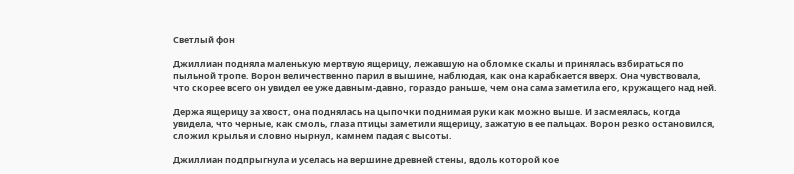Светлый фон

Джиллиан подняла маленькую мертвую ящерицу, лежавшую на обломке скалы и принялась взбираться по пыльной тропе. Ворон величественно парил в вышине, наблюдая, как она карабкается вверх. Она чувствовала, что скорее всего он увидел ее уже давным-давно, гораздо раньше, чем она сама заметила его, кружащего над ней.

Держа ящерицу за хвост, она поднялась на цыпочки поднимая руки как можно выше. И засмеялась, когда увидела, что черные, как смоль, глаза птицы заметили ящерицу, зажатую в ее пальцах. Ворон резко остановился, сложил крылья и словно нырнул, камнем падая с высоты.

Джиллиан подпрыгнула и уселась на вершине древней стены, вдоль которой кое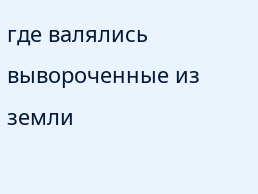где валялись вывороченные из земли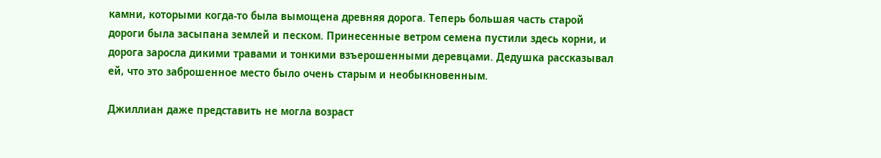камни, которыми когда-то была вымощена древняя дорога. Теперь большая часть старой дороги была засыпана землей и песком. Принесенные ветром семена пустили здесь корни, и дорога заросла дикими травами и тонкими взъерошенными деревцами. Дедушка рассказывал ей, что это заброшенное место было очень старым и необыкновенным.

Джиллиан даже представить не могла возраст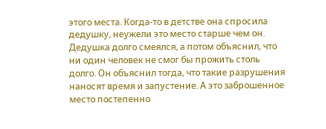этого места. Когда-то в детстве она спросила дедушку, неужели это место старше чем он. Дедушка долго смеялся, а потом объяснил, что ни один человек не смог бы прожить столь долго. Он объяснил тогда, что такие разрушения наносят время и запустение. А это заброшенное место постепенно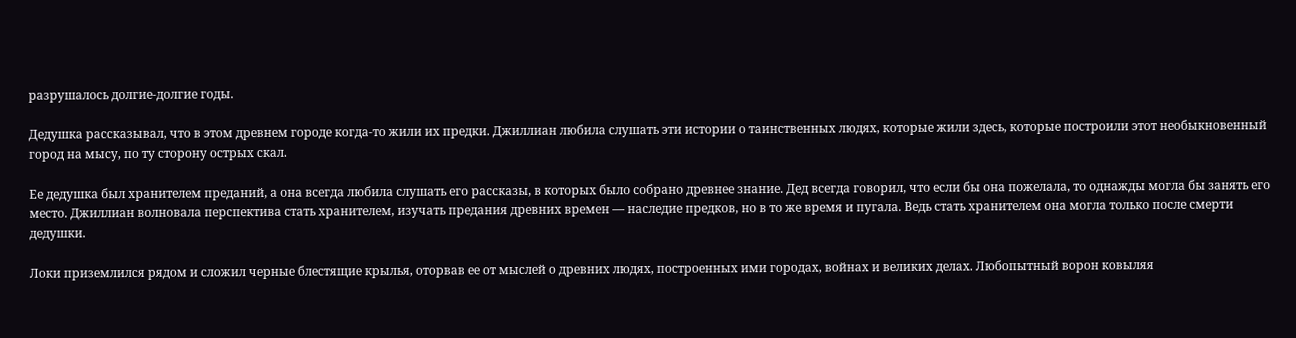разрушалось долгие-долгие годы.

Дедушка рассказывал, что в этом древнем городе когда-то жили их предки. Джиллиан любила слушать эти истории о таинственных людях, которые жили здесь, которые построили этот необыкновенный город на мысу, по ту сторону острых скал.

Ее дедушка был хранителем преданий, а она всегда любила слушать его рассказы, в которых было собрано древнее знание. Дед всегда говорил, что если бы она пожелала, то однажды могла бы занять его место. Джиллиан волновала перспектива стать хранителем, изучать предания древних времен — наследие предков, но в то же время и пугала. Ведь стать хранителем она могла только после смерти дедушки.

Локи приземлился рядом и сложил черные блестящие крылья, оторвав ее от мыслей о древних людях, построенных ими городах, войнах и великих делах. Любопытный ворон ковыляя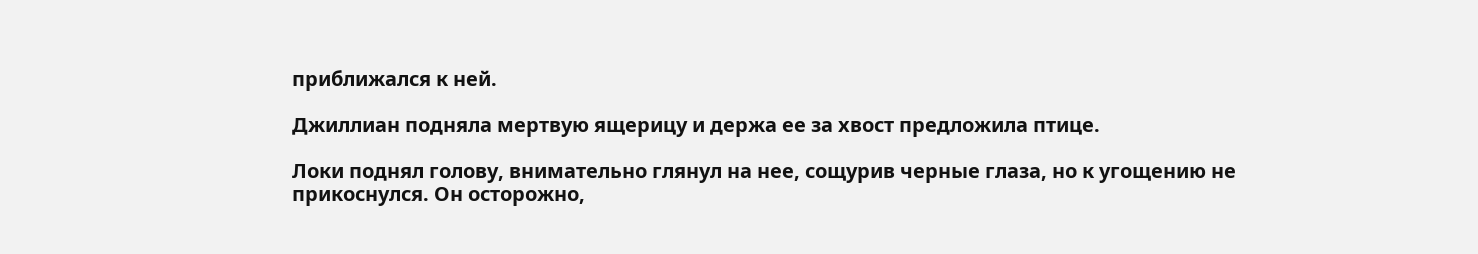приближался к ней.

Джиллиан подняла мертвую ящерицу и держа ее за хвост предложила птице.

Локи поднял голову, внимательно глянул на нее, сощурив черные глаза, но к угощению не прикоснулся. Он осторожно,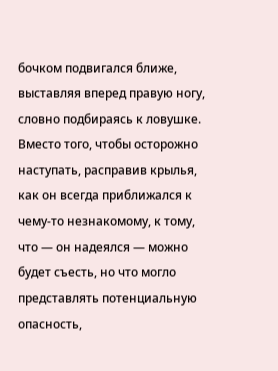бочком подвигался ближе, выставляя вперед правую ногу, словно подбираясь к ловушке. Вместо того, чтобы осторожно наступать, расправив крылья, как он всегда приближался к чему-то незнакомому, к тому, что — он надеялся — можно будет съесть, но что могло представлять потенциальную опасность,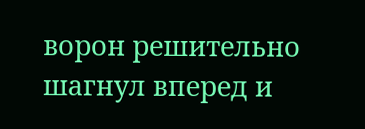ворон решительно шагнул вперед и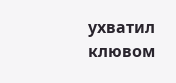ухватил клювом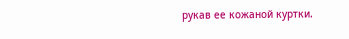рукав ее кожаной куртки.